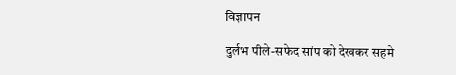विज्ञापन

दुर्लभ पीले-सफेद सांप को देखकर सहमे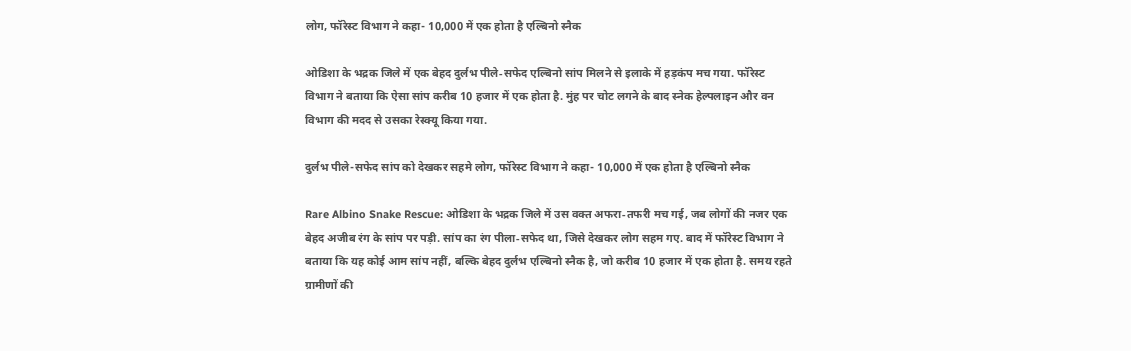लोग, फॉरेस्ट विभाग ने कहा- 10,000 में एक होता है एल्बिनो स्नैक

ओडिशा के भद्रक जिले में एक बेहद दुर्लभ पीले‑सफेद एल्बिनो सांप मिलने से इलाके में हड़कंप मच गया. फॉरेस्ट विभाग ने बताया कि ऐसा सांप करीब 10 हजार में एक होता है. मुंह पर चोट लगने के बाद स्नेक हेल्पलाइन और वन विभाग की मदद से उसका रेस्क्यू किया गया.

दुर्लभ पीले-सफेद सांप को देखकर सहमे लोग, फॉरेस्ट विभाग ने कहा- 10,000 में एक होता है एल्बिनो स्नैक

Rare Albino Snake Rescue: ओडिशा के भद्रक जिले में उस वक्त अफरा‑तफरी मच गई, जब लोगों की नजर एक बेहद अजीब रंग के सांप पर पड़ी. सांप का रंग पीला‑सफेद था, जिसे देखकर लोग सहम गए. बाद में फॉरेस्ट विभाग ने बताया कि यह कोई आम सांप नहीं, बल्कि बेहद दुर्लभ एल्बिनो स्नैक है, जो करीब 10 हजार में एक होता है. समय रहते ग्रामीणों की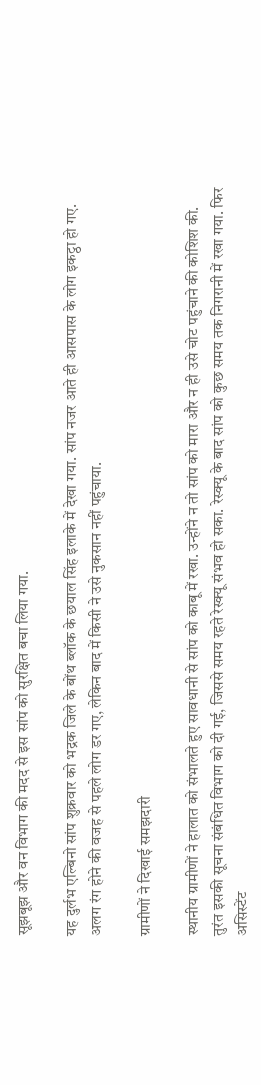सूझबूझ और वन विभाग की मदद से इस सांप को सुरक्षित बचा लिया गया.

यह दुर्लभ एल्बिनो सांप शुक्रवार को भद्रक जिले के बोंथ ब्लॉक के छयाल सिंह इलाके में देखा गया. सांप नजर आते ही आसपास के लोग इकट्ठा हो गए. अलग रंग होने की वजह से पहले लोग डर गए, लेकिन बाद में किसी ने उसे नुकसान नहीं पहुंचाया.

ग्रामीणों ने दिखाई समझदारी

स्थानीय ग्रामीणों ने हालात को संभालते हुए सावधानी से सांप को काबू में रखा. उन्होंने न तो सांप को मारा और न ही उसे चोट पहुंचाने की कोशिश की. तुरंत इसकी सूचना संबंधित विभाग को दी गई, जिससे समय रहते रेस्क्यू संभव हो सका. रेस्क्यू के बाद सांप को कुछ समय तक निगरानी में रखा गया. फिर असिस्टेंट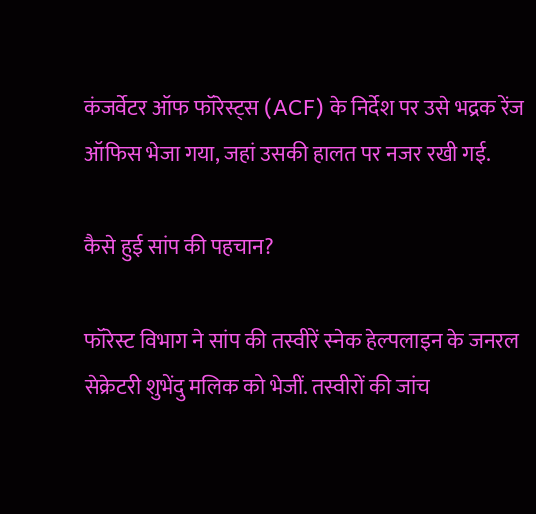कंजर्वेटर ऑफ फॉरेस्ट्स (ACF) के निर्देश पर उसे भद्रक रेंज ऑफिस भेजा गया, जहां उसकी हालत पर नजर रखी गई.

कैसे हुई सांप की पहचान?

फॉरेस्ट विभाग ने सांप की तस्वीरें स्नेक हेल्पलाइन के जनरल सेक्रेटरी शुभेंदु मलिक को भेजीं. तस्वीरों की जांच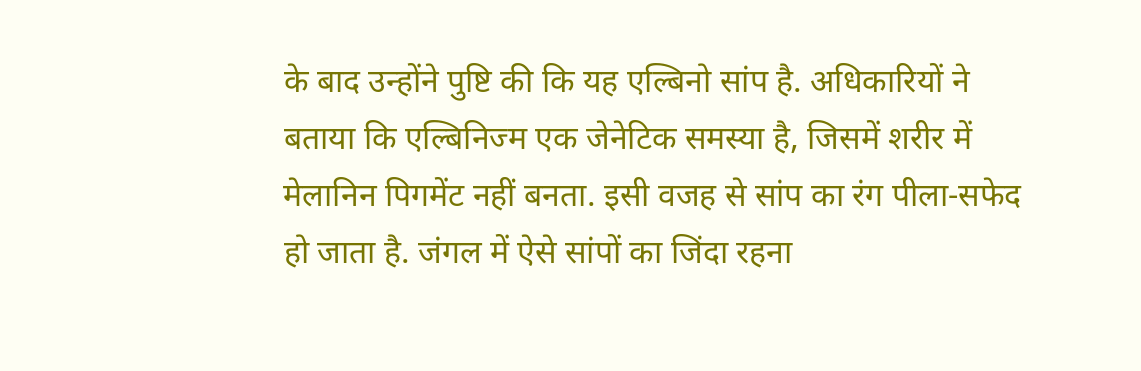के बाद उन्होंने पुष्टि की कि यह एल्बिनो सांप है. अधिकारियों ने बताया कि एल्बिनिज्म एक जेनेटिक समस्या है, जिसमें शरीर में मेलानिन पिगमेंट नहीं बनता. इसी वजह से सांप का रंग पीला‑सफेद हो जाता है. जंगल में ऐसे सांपों का जिंदा रहना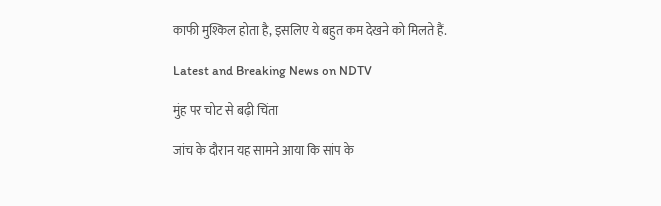काफी मुश्किल होता है, इसलिए ये बहुत कम देखने को मिलते हैं.

Latest and Breaking News on NDTV

मुंह पर चोट से बढ़ी चिंता

जांच के दौरान यह सामने आया कि सांप के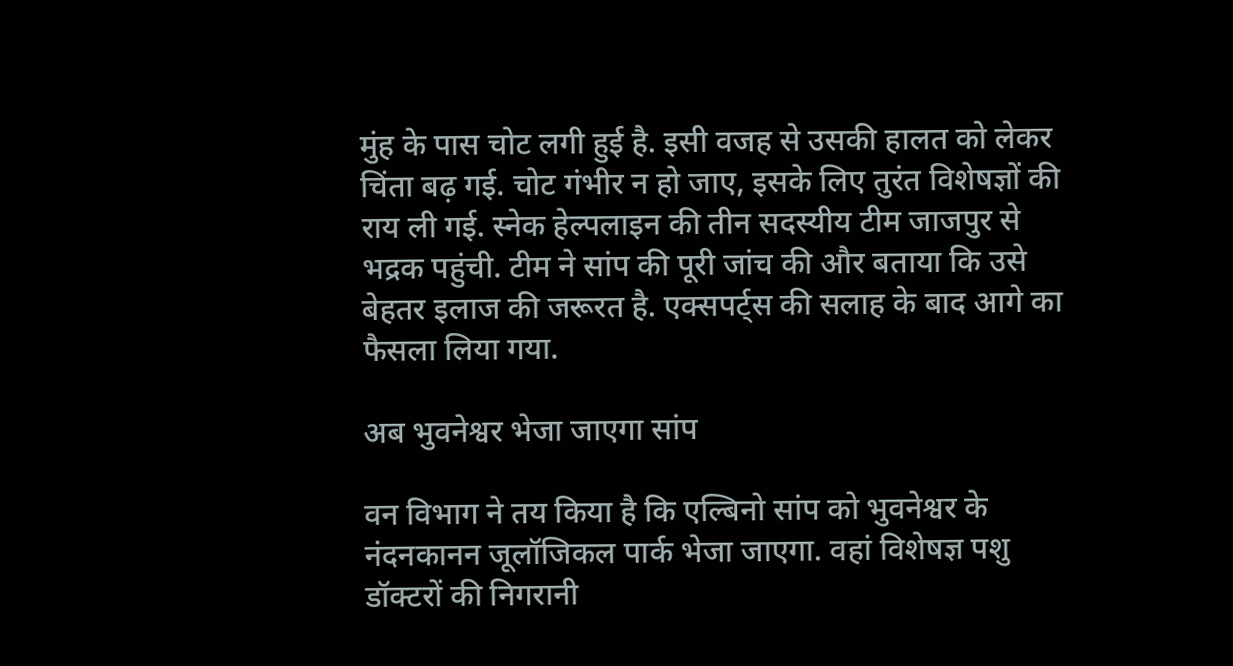मुंह के पास चोट लगी हुई है. इसी वजह से उसकी हालत को लेकर चिंता बढ़ गई. चोट गंभीर न हो जाए, इसके लिए तुरंत विशेषज्ञों की राय ली गई. स्नेक हेल्पलाइन की तीन सदस्यीय टीम जाजपुर से भद्रक पहुंची. टीम ने सांप की पूरी जांच की और बताया कि उसे बेहतर इलाज की जरूरत है. एक्सपर्ट्स की सलाह के बाद आगे का फैसला लिया गया.

अब भुवनेश्वर भेजा जाएगा सांप

वन विभाग ने तय किया है कि एल्बिनो सांप को भुवनेश्वर के नंदनकानन जूलॉजिकल पार्क भेजा जाएगा. वहां विशेषज्ञ पशु डॉक्टरों की निगरानी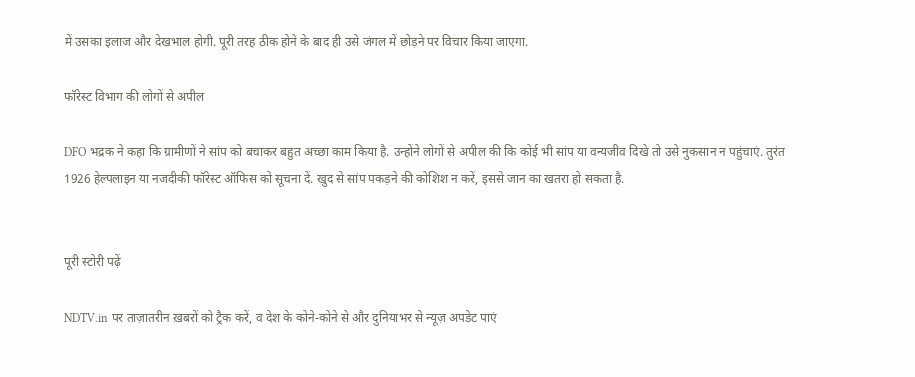में उसका इलाज और देखभाल होगी. पूरी तरह ठीक होने के बाद ही उसे जंगल में छोड़ने पर विचार किया जाएगा.

फॉरेस्ट विभाग की लोगों से अपील

DFO भद्रक ने कहा कि ग्रामीणों ने सांप को बचाकर बहुत अच्छा काम किया है. उन्होंने लोगों से अपील की कि कोई भी सांप या वन्यजीव दिखे तो उसे नुकसान न पहुंचाएं. तुरंत 1926 हेल्पलाइन या नजदीकी फॉरेस्ट ऑफिस को सूचना दें. खुद से सांप पकड़ने की कोशिश न करें, इससे जान का खतरा हो सकता है.


पूरी स्टोरी पढ़ें

NDTV.in पर ताज़ातरीन ख़बरों को ट्रैक करें, व देश के कोने-कोने से और दुनियाभर से न्यूज़ अपडेट पाएं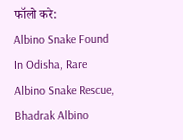फॉलो करे:
Albino Snake Found In Odisha, Rare Albino Snake Rescue, Bhadrak Albino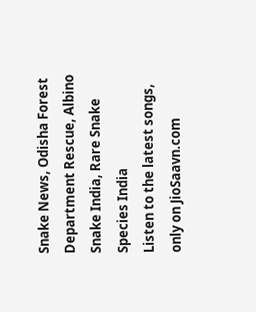Snake News, Odisha Forest Department Rescue, Albino Snake India, Rare Snake Species India
Listen to the latest songs, only on JioSaavn.com